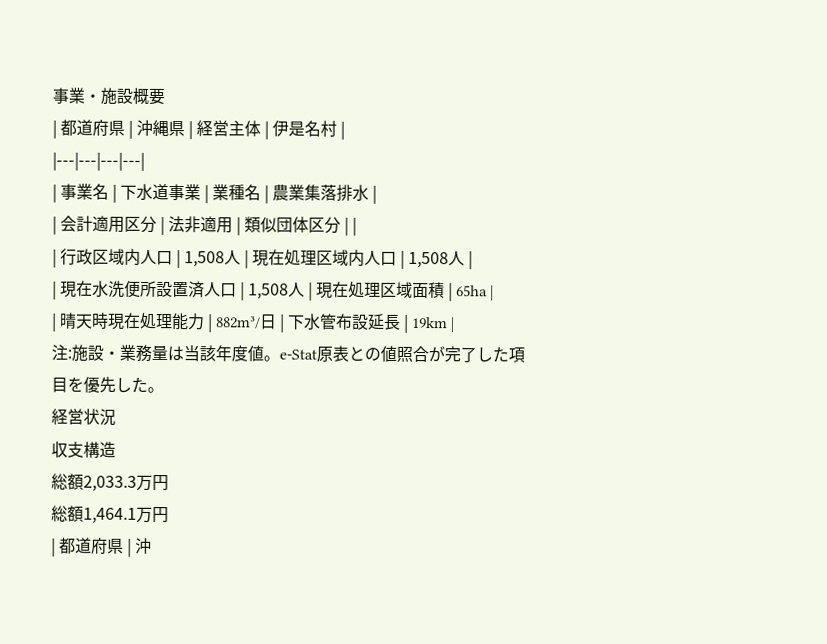事業・施設概要
| 都道府県 | 沖縄県 | 経営主体 | 伊是名村 |
|---|---|---|---|
| 事業名 | 下水道事業 | 業種名 | 農業集落排水 |
| 会計適用区分 | 法非適用 | 類似団体区分 | |
| 行政区域内人口 | 1,508人 | 現在処理区域内人口 | 1,508人 |
| 現在水洗便所設置済人口 | 1,508人 | 現在処理区域面積 | 65ha |
| 晴天時現在処理能力 | 882m³/日 | 下水管布設延長 | 19km |
注:施設・業務量は当該年度値。e-Stat原表との値照合が完了した項目を優先した。
経営状況
収支構造
総額2,033.3万円
総額1,464.1万円
| 都道府県 | 沖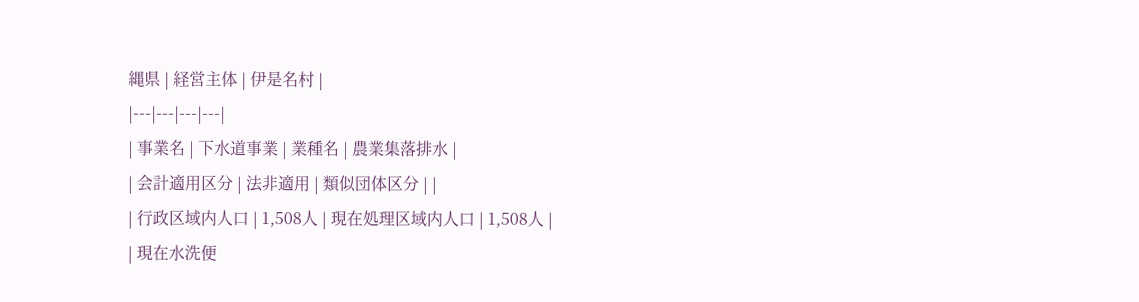縄県 | 経営主体 | 伊是名村 |
|---|---|---|---|
| 事業名 | 下水道事業 | 業種名 | 農業集落排水 |
| 会計適用区分 | 法非適用 | 類似団体区分 | |
| 行政区域内人口 | 1,508人 | 現在処理区域内人口 | 1,508人 |
| 現在水洗便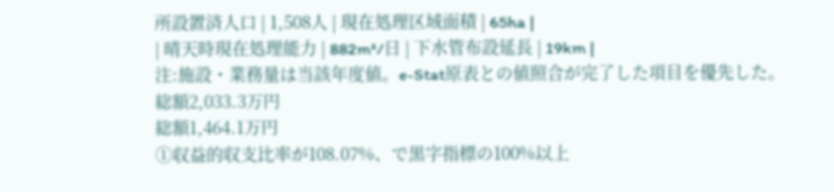所設置済人口 | 1,508人 | 現在処理区域面積 | 65ha |
| 晴天時現在処理能力 | 882m³/日 | 下水管布設延長 | 19km |
注:施設・業務量は当該年度値。e-Stat原表との値照合が完了した項目を優先した。
総額2,033.3万円
総額1,464.1万円
①収益的収支比率が108.07%、で黒字指標の100%以上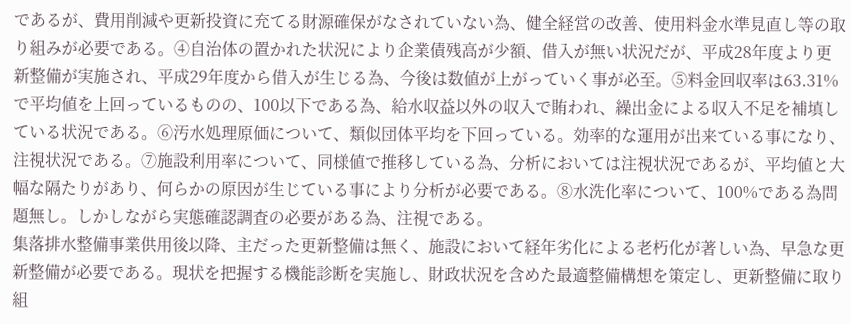であるが、費用削減や更新投資に充てる財源確保がなされていない為、健全経営の改善、使用料金水準見直し等の取り組みが必要である。④自治体の置かれた状況により企業債残高が少額、借入が無い状況だが、平成28年度より更新整備が実施され、平成29年度から借入が生じる為、今後は数値が上がっていく事が必至。⑤料金回収率は63.31%で平均値を上回っているものの、100以下である為、給水収益以外の収入で賄われ、繰出金による収入不足を補填している状況である。⑥汚水処理原価について、類似団体平均を下回っている。効率的な運用が出来ている事になり、注視状況である。⑦施設利用率について、同様値で推移している為、分析においては注視状況であるが、平均値と大幅な隔たりがあり、何らかの原因が生じている事により分析が必要である。⑧水洗化率について、100%である為問題無し。しかしながら実態確認調査の必要がある為、注視である。
集落排水整備事業供用後以降、主だった更新整備は無く、施設において経年劣化による老朽化が著しい為、早急な更新整備が必要である。現状を把握する機能診断を実施し、財政状況を含めた最適整備構想を策定し、更新整備に取り組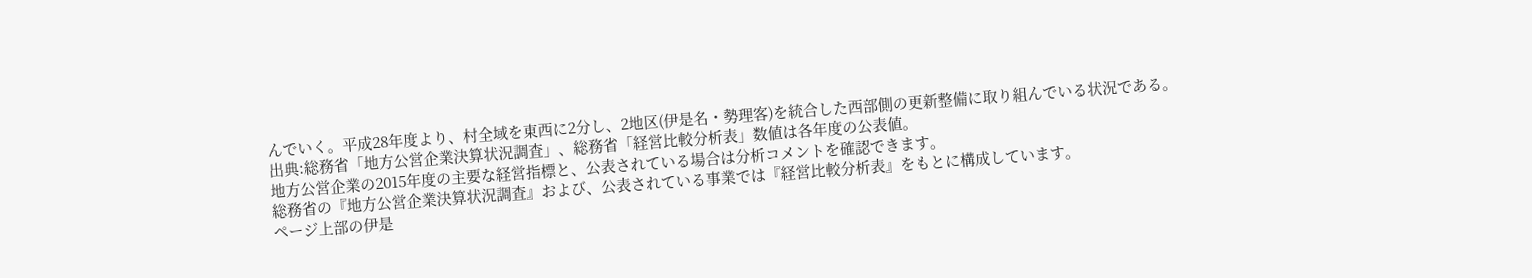んでいく。平成28年度より、村全域を東西に2分し、2地区(伊是名・勢理客)を統合した西部側の更新整備に取り組んでいる状況である。
出典:総務省「地方公営企業決算状況調査」、総務省「経営比較分析表」数値は各年度の公表値。
地方公営企業の2015年度の主要な経営指標と、公表されている場合は分析コメントを確認できます。
総務省の『地方公営企業決算状況調査』および、公表されている事業では『経営比較分析表』をもとに構成しています。
ページ上部の伊是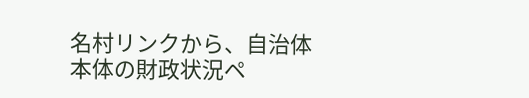名村リンクから、自治体本体の財政状況ペ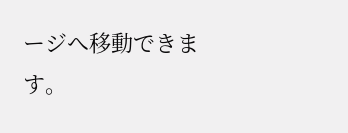ージへ移動できます。